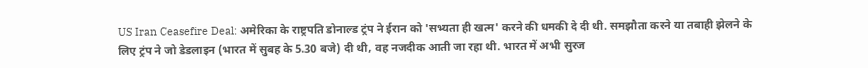US Iran Ceasefire Deal: अमेरिका के राष्ट्रपति डोनाल्ड ट्रंप ने ईरान को 'सभ्यता ही खत्म' करने की धमकी दे दी थी. समझौता करने या तबाही झेलने के लिए ट्रंप ने जो डेडलाइन (भारत में सुबह के 5.30 बजे) दी थी, वह नजदीक आती जा रहा थी. भारत में अभी सुरज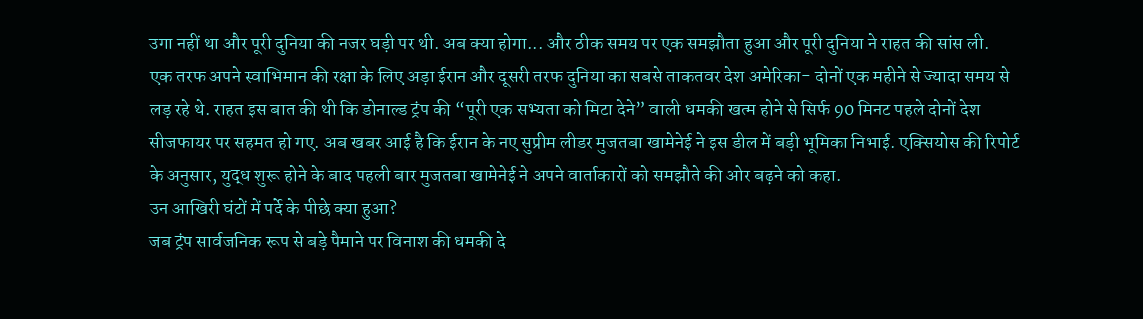उगा नहीं था और पूरी दुनिया की नजर घड़ी पर थी. अब क्या होगा... और ठीक समय पर एक समझौता हुआ और पूरी दुनिया ने राहत की सांस ली.
एक तरफ अपने स्वाभिमान की रक्षा के लिए अड़ा ईरान और दूसरी तरफ दुनिया का सबसे ताकतवर देश अमेरिका- दोनों एक महीने से ज्यादा समय से लड़ रहे थे. राहत इस बात की थी कि डोनाल्ड ट्रंप की “पूरी एक सभ्यता को मिटा देने” वाली धमकी खत्म होने से सिर्फ 90 मिनट पहले दोनों देश सीजफायर पर सहमत हो गए. अब खबर आई है कि ईरान के नए सुप्रीम लीडर मुजतबा खामेनेई ने इस डील में बड़ी भूमिका निभाई. एक्सियोस की रिपोर्ट के अनुसार, युद्ध शुरू होने के बाद पहली बार मुजतबा खामेनेई ने अपने वार्ताकारों को समझौते की ओर बढ़ने को कहा.
उन आखिरी घंटों में पर्दे के पीछे क्या हुआ?
जब ट्रंप सार्वजनिक रूप से बड़े पैमाने पर विनाश की धमकी दे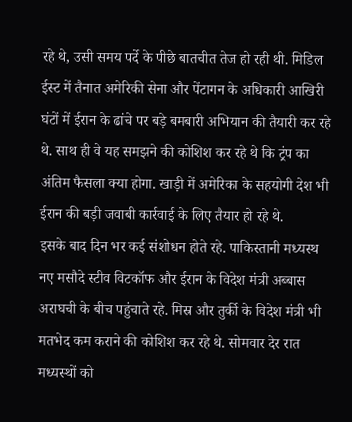रहे थे, उसी समय पर्दे के पीछे बातचीत तेज हो रही थी. मिडिल ईस्ट में तैनात अमेरिकी सेना और पेंटागन के अधिकारी आखिरी घंटों में ईरान के ढांचे पर बड़े बमबारी अभियान की तैयारी कर रहे थे. साथ ही वे यह समझने की कोशिश कर रहे थे कि ट्रंप का अंतिम फैसला क्या होगा. खाड़ी में अमेरिका के सहयोगी देश भी ईरान की बड़ी जवाबी कार्रवाई के लिए तैयार हो रहे थे.
इसके बाद दिन भर कई संशोधन होते रहे. पाकिस्तानी मध्यस्थ नए मसौदे स्टीव विटकॉफ और ईरान के विदेश मंत्री अब्बास अराघची के बीच पहुंचाते रहे. मिस्र और तुर्की के विदेश मंत्री भी मतभेद कम कराने की कोशिश कर रहे थे. सोमवार देर रात मध्यस्थों को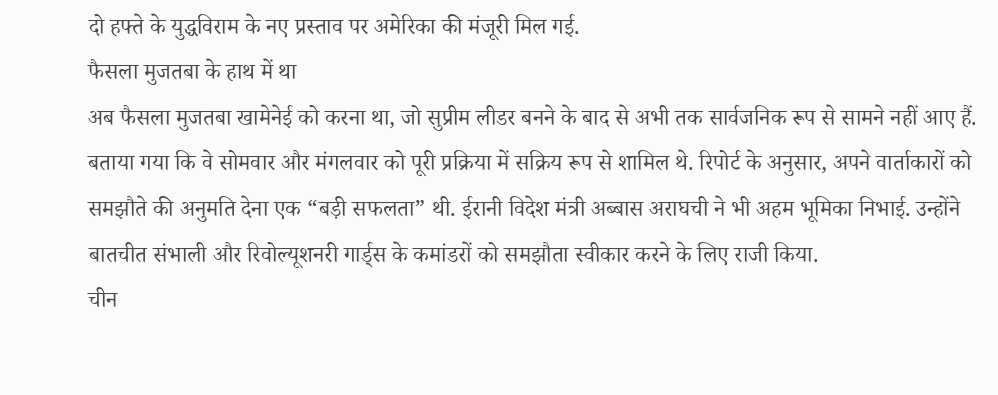दो हफ्ते के युद्धविराम के नए प्रस्ताव पर अमेरिका की मंजूरी मिल गई.
फैसला मुजतबा के हाथ में था
अब फैसला मुजतबा खामेनेई को करना था, जो सुप्रीम लीडर बनने के बाद से अभी तक सार्वजनिक रूप से सामने नहीं आए हैं. बताया गया कि वे सोमवार और मंगलवार को पूरी प्रक्रिया में सक्रिय रूप से शामिल थे. रिपोर्ट के अनुसार, अपने वार्ताकारों को समझौते की अनुमति देना एक “बड़ी सफलता” थी. ईरानी विदेश मंत्री अब्बास अराघची ने भी अहम भूमिका निभाई. उन्होंने बातचीत संभाली और रिवोल्यूशनरी गार्ड्स के कमांडरों को समझौता स्वीकार करने के लिए राजी किया.
चीन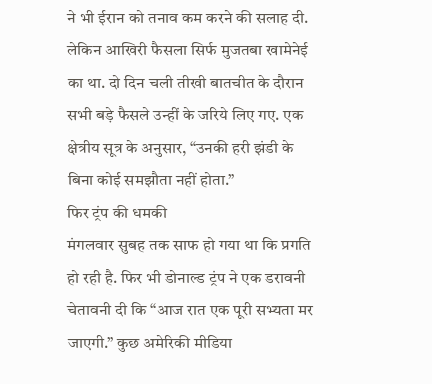ने भी ईरान को तनाव कम करने की सलाह दी. लेकिन आखिरी फैसला सिर्फ मुजतबा खामेनेई का था. दो दिन चली तीखी बातचीत के दौरान सभी बड़े फैसले उन्हीं के जरिये लिए गए. एक क्षेत्रीय सूत्र के अनुसार, “उनकी हरी झंडी के बिना कोई समझौता नहीं होता.”
फिर ट्रंप की धमकी
मंगलवार सुबह तक साफ हो गया था कि प्रगति हो रही है. फिर भी डोनाल्ड ट्रंप ने एक डरावनी चेतावनी दी कि “आज रात एक पूरी सभ्यता मर जाएगी.” कुछ अमेरिकी मीडिया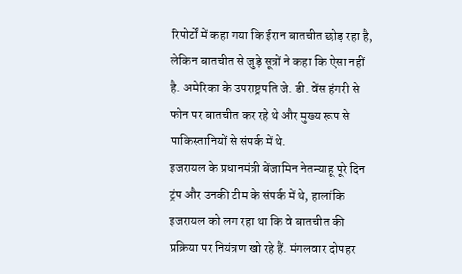रिपोर्टों में कहा गया कि ईरान बातचीत छोड़ रहा है, लेकिन बातचीत से जुड़े सूत्रों ने कहा कि ऐसा नहीं है. अमेरिका के उपराष्ट्रपति जे. डी. वेंस हंगरी से फोन पर बातचीत कर रहे थे और मुख्य रूप से पाकिस्तानियों से संपर्क में थे.
इजरायल के प्रधानमंत्री बेंजामिन नेतन्याहू पूरे दिन ट्रंप और उनकी टीम के संपर्क में थे, हालांकि इजरायल को लग रहा था कि वे बातचीत की प्रक्रिया पर नियंत्रण खो रहे हैं. मंगलवार दोपहर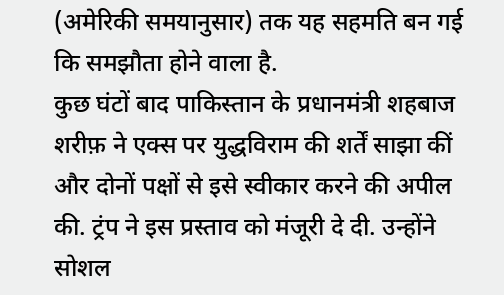(अमेरिकी समयानुसार) तक यह सहमति बन गई कि समझौता होने वाला है.
कुछ घंटों बाद पाकिस्तान के प्रधानमंत्री शहबाज शरीफ़ ने एक्स पर युद्धविराम की शर्तें साझा कीं और दोनों पक्षों से इसे स्वीकार करने की अपील की. ट्रंप ने इस प्रस्ताव को मंजूरी दे दी. उन्होंने सोशल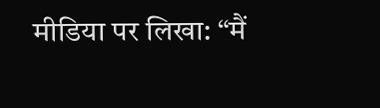मीडिया पर लिखा: “मैं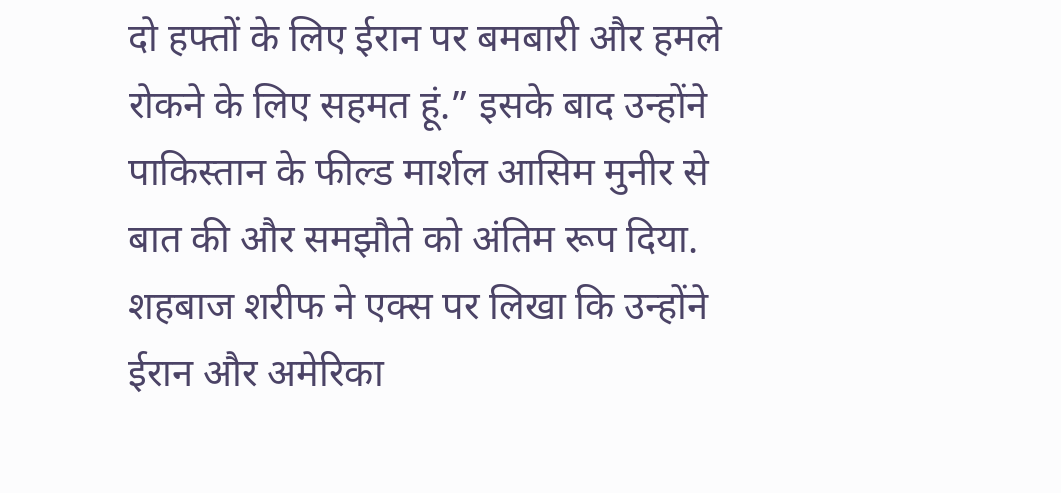दो हफ्तों के लिए ईरान पर बमबारी और हमले रोकने के लिए सहमत हूं.” इसके बाद उन्होंने पाकिस्तान के फील्ड मार्शल आसिम मुनीर से बात की और समझौते को अंतिम रूप दिया.
शहबाज शरीफ ने एक्स पर लिखा कि उन्होंने ईरान और अमेरिका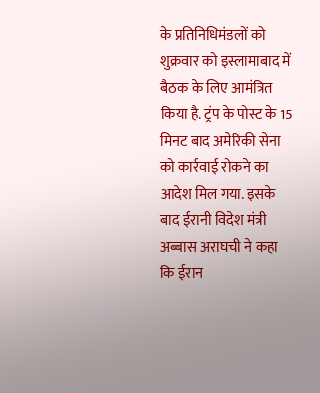के प्रतिनिधिमंडलों को शुक्रवार को इस्लामाबाद में बैठक के लिए आमंत्रित किया है. ट्रंप के पोस्ट के 15 मिनट बाद अमेरिकी सेना को कार्रवाई रोकने का आदेश मिल गया. इसके बाद ईरानी विदेश मंत्री अब्बास अराघची ने कहा कि ईरान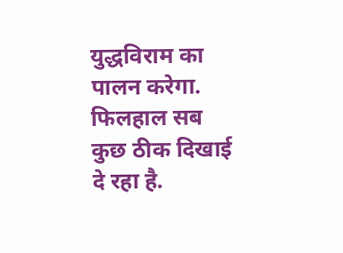युद्धविराम का पालन करेगा. फिलहाल सब कुछ ठीक दिखाई दे रहा है.